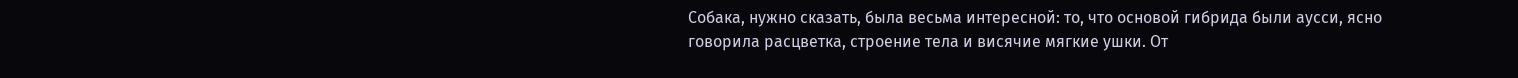Собака, нужно сказать, была весьма интересной: то, что основой гибрида были аусси, ясно говорила расцветка, строение тела и висячие мягкие ушки. От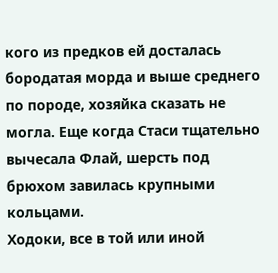кого из предков ей досталась бородатая морда и выше среднего по породе, хозяйка сказать не могла. Еще когда Стаси тщательно вычесала Флай, шерсть под брюхом завилась крупными кольцами.
Ходоки, все в той или иной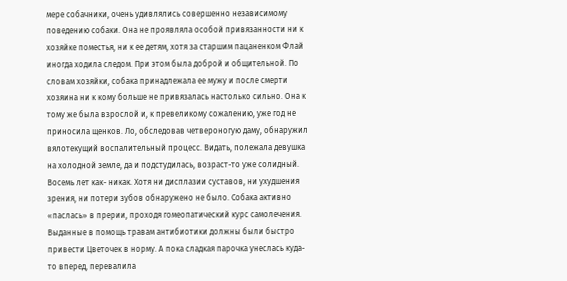мере собачники, очень удивлялись совершенно независимому поведению собаки. Она не проявляла особой привязанности ни к хозяйке поместья, ни к ее детям, хотя за старшим пацаненком Флай иногда ходила следом. При этом была доброй и общительной. По словам хозяйки, собака принадлежала ее мужу и после смерти хозяина ни к кому больше не привязалась настолько сильно. Она к тому же была взрослой и, к превеликому сожалению, уже год не приносила щенков. Ло, обследовав четвероногую даму, обнаружил вялотекущий воспалительный процесс. Видать, полежала девушка на холодной земле, да и подстудилась, возраст-то уже солидный. Восемь лет как- никак. Хотя ни дисплазии суставов, ни ухудшения зрения, ни потери зубов обнаружено не было. Собака активно «паслась» в прерии, проходя гомеопатический курс самолечения. Выданные в помощь травам антибиотики должны были быстро привести Цветочек в норму. А пока сладкая парочка унеслась куда-то вперед, перевалила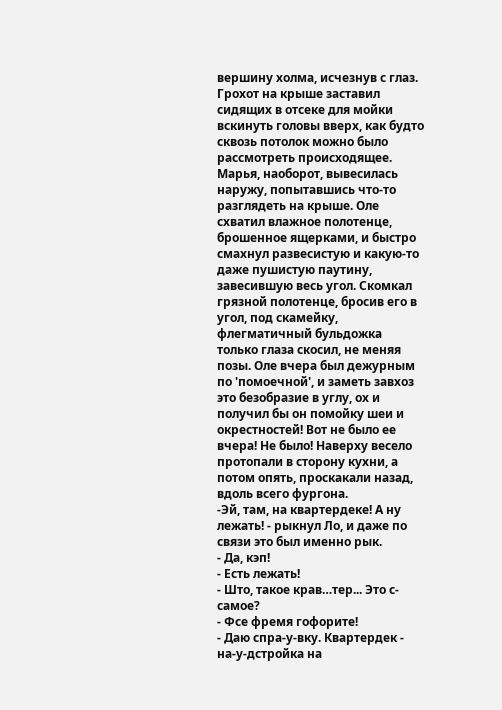вершину холма, исчезнув с глаз.
Грохот на крыше заставил сидящих в отсеке для мойки вскинуть головы вверх, как будто сквозь потолок можно было рассмотреть происходящее. Марья, наоборот, вывесилась наружу, попытавшись что-то разглядеть на крыше. Оле схватил влажное полотенце, брошенное ящерками, и быстро смахнул развесистую и какую-то даже пушистую паутину, завесившую весь угол. Скомкал грязной полотенце, бросив его в угол, под скамейку, флегматичный бульдожка только глаза скосил, не меняя позы. Оле вчера был дежурным по 'помоечной', и заметь завхоз это безобразие в углу, ох и получил бы он помойку шеи и окрестностей! Вот не было ее вчера! Не было! Наверху весело протопали в сторону кухни, а потом опять, проскакали назад, вдоль всего фургона.
-Эй, там, на квартердеке! А ну лежать! - рыкнул Ло, и даже по связи это был именно рык.
- Да, кэп!
- Есть лежать!
- Што, такое крав…тер... Это с-самое?
- Фсе фремя гофорите!
- Даю спра-у-вку. Квартердек - на-у-дстройка на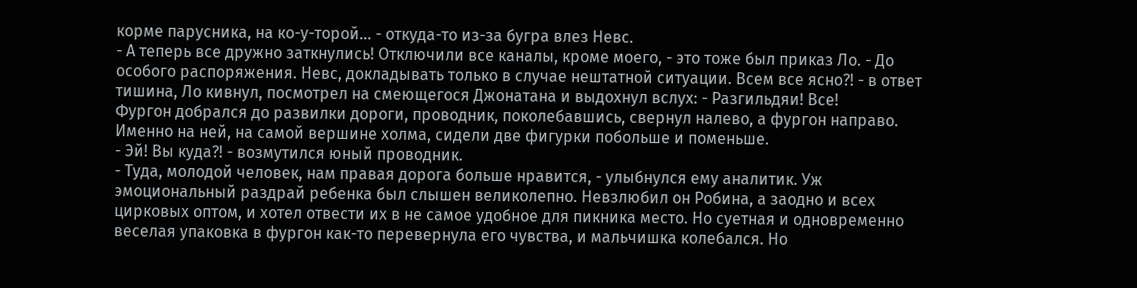корме парусника, на ко-у-торой... - откуда-то из-за бугра влез Невс.
- А теперь все дружно заткнулись! Отключили все каналы, кроме моего, - это тоже был приказ Ло. - До особого распоряжения. Невс, докладывать только в случае нештатной ситуации. Всем все ясно?! - в ответ тишина, Ло кивнул, посмотрел на смеющегося Джонатана и выдохнул вслух: - Разгильдяи! Все!
Фургон добрался до развилки дороги, проводник, поколебавшись, свернул налево, а фургон направо. Именно на ней, на самой вершине холма, сидели две фигурки побольше и поменьше.
- Эй! Вы куда?! - возмутился юный проводник.
- Туда, молодой человек, нам правая дорога больше нравится, - улыбнулся ему аналитик. Уж эмоциональный раздрай ребенка был слышен великолепно. Невзлюбил он Робина, а заодно и всех цирковых оптом, и хотел отвести их в не самое удобное для пикника место. Но суетная и одновременно веселая упаковка в фургон как-то перевернула его чувства, и мальчишка колебался. Но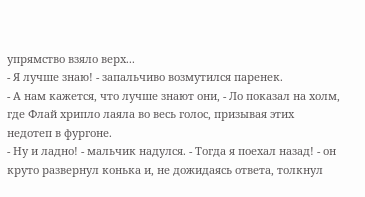упрямство взяло верх...
- Я лучше знаю! - запальчиво возмутился паренек.
- А нам кажется, что лучше знают они, - Ло показал на холм, где Флай хрипло лаяла во весь голос, призывая этих недотеп в фургоне.
- Ну и ладно! - мальчик надулся. - Тогда я поехал назад! - он круто развернул конька и, не дожидаясь ответа, толкнул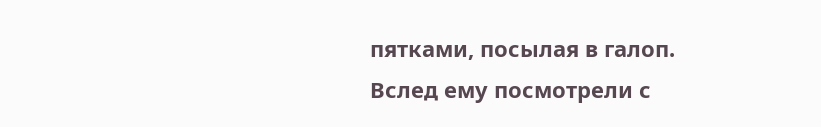пятками, посылая в галоп. Вслед ему посмотрели с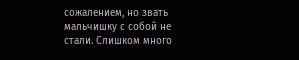сожалением, но звать мальчишку с собой не стали. Слишком много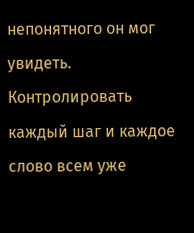непонятного он мог увидеть. Контролировать каждый шаг и каждое слово всем уже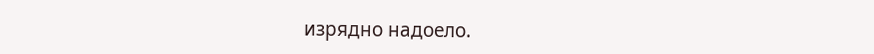изрядно надоело.